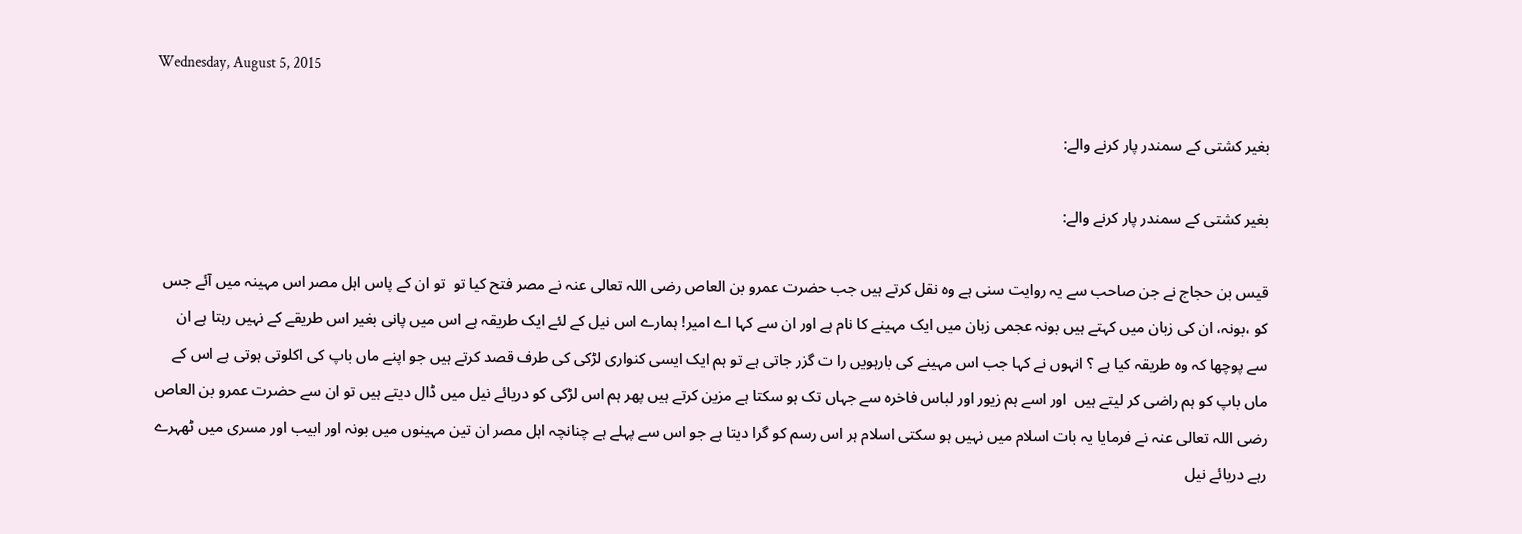Wednesday, August 5, 2015

بغیر کشتی کے سمندر پار کرنے والے:

بغیر کشتی کے سمندر پار کرنے والے:

قیس بن حجاج نے جن صاحب سے یہ روایت سنی ہے وہ نقل کرتے ہیں جب حضرت عمرو بن العاص رضی اللہ تعالی عنہ نے مصر فتح کیا تو  تو ان کے پاس اہل مصر اس مہینہ میں آئے جس کو ،بونہ، ان کی زبان میں کہتے ہیں بونہ عجمی زبان میں ایک مہینے کا نام ہے اور ان سے کہا اے امیر! ہمارے اس نیل کے لئے ایک طریقہ ہے اس میں پانی بغیر اس طریقے کے نہیں رہتا ہے ان سے پوچھا کہ وہ طریقہ کیا ہے ؟ انہوں نے کہا جب اس مہینے کی بارہویں را ت گزر جاتی ہے تو ہم ایک ایسی کنواری لڑکی کی طرف قصد کرتے ہیں جو اپنے ماں باپ کی اکلوتی ہوتی ہے اس کے ماں باپ کو ہم راضی کر لیتے ہیں  اور اسے ہم زیور اور لباس فاخرہ سے جہاں تک ہو سکتا ہے مزین کرتے ہیں پھر ہم اس لڑکی کو دریائے نیل میں ڈال دیتے ہیں تو ان سے حضرت عمرو بن العاص رضی اللہ تعالی عنہ نے فرمایا یہ بات اسلام میں نہیں ہو سکتی اسلام ہر اس رسم کو گرا دیتا ہے جو اس سے پہلے ہے چنانچہ اہل مصر ان تین مہینوں میں بونہ اور ابیب اور مسری میں ٹھہرے رہے دریائے نیل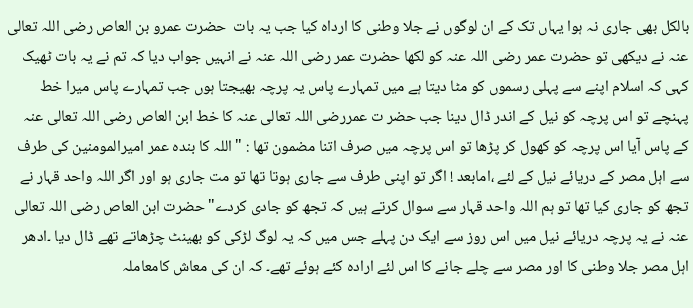بالکل بھی جاری نہ ہوا یہاں تک کے ان لوگوں نے جلا وطنی کا ارداہ کیا جب یہ بات  حضرت عمرو بن العاص رضی اللہ تعالی عنہ نے دیکھی تو حضرت عمر رضی اللہ عنہ کو لکھا حضرت عمر رضی اللہ عنہ نے انہیں جواب دیا کہ تم نے یہ بات ٹھیک کہی کہ اسلام اپنے سے پہلی رسموں کو مٹا دیتا ہے میں تمہارے پاس یہ پرچہ بھیجتا ہوں جب تمہارے پاس میرا خط پہنچے تو اس پرچہ کو نیل کے اندر ڈال دینا جب حضر ت عمررضی اللہ تعالی عنہ کا خط ابن العاص رضی اللہ تعالی عنہ  کے پاس آیا اس پرچہ کو کھول کر پڑھا تو اس پرچہ میں صرف اتنا مضمون تھا : " اللہ کا بندہ عمر امیرالمومنین کی طرف سے اہل مصر کے دریائے نیل کے لئے ،امابعد ! اگر تو اپنی طرف سے جاری ہوتا تھا تو مت جاری ہو اور اگر اللہ واحد قہار نے تجھ کو جاری کیا تھا تو ہم اللہ واحد قہار سے سوال کرتے ہیں کہ تجھ کو جادی کردے"حضرت ابن العاص رضی اللہ تعالی عنہ نے یہ پرچہ دریائے نیل میں اس روز سے ایک دن پہلے جس میں کہ یہ لوگ لڑکی کو بھینٹ چڑھاتے تھے ڈال دیا ۔ادھر اہل مصر جلا وطنی کا اور مصر سے چلے جانے کا اس لئے ارادہ کئے ہوئے تھے۔ کہ ان کی معاش کامعاملہ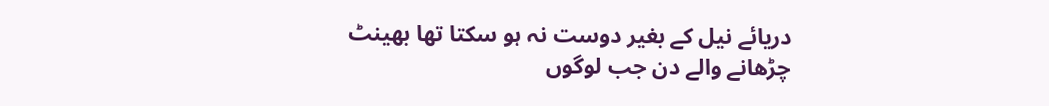دریائے نیل کے بغیر دوست نہ ہو سکتا تھا بھینٹ چڑھانے والے دن جب لوگوں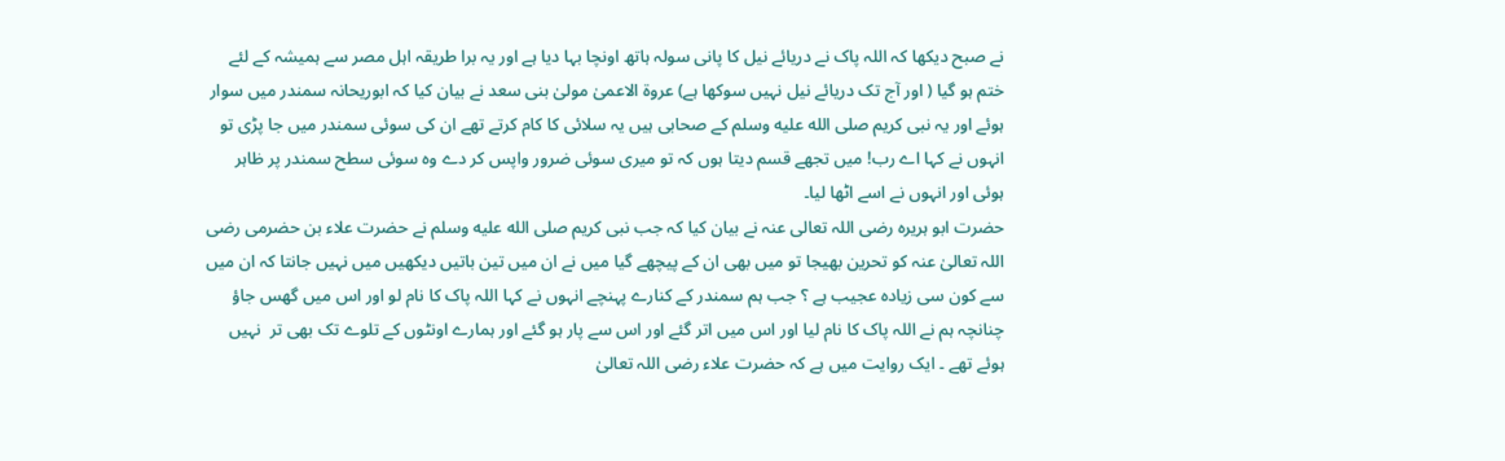نے صبح دیکھا کہ اللہ پاک نے دریائے نیل کا پانی سولہ ہاتھ اونچا بہا دیا ہے اور یہ برا طریقہ اہل مصر سے ہمیشہ کے لئے ختم ہو گیا ( اور آج تک دریائے نیل نہیں سوکھا ہے) عروۃ الاعمیٰ مولیٰ بنی سعد نے بیان کیا کہ ابوریحانہ سمندر میں سوار ہوئے اور یہ نبی کریم صلى الله عليه وسلم کے صحابی ہیں یہ سلائی کا کام کرتے تھے ان کی سوئی سمندر میں جا پڑی تو انہوں نے کہا اے رب! میں تجھے قسم دیتا ہوں کہ تو میری سوئی ضرور واپس کر دے وہ سوئی سطح سمندر پر ظاہر ہوئی اور انہوں نے اسے اٹھا لیا۔
حضرت ابو ہریرہ رضی اللہ تعالی عنہ نے بیان کیا کہ جب نبی کریم صلى الله عليه وسلم نے حضرت علاء بن حضرمی رضی اللہ تعالیٰ عنہ کو تحرین بھیجا تو میں بھی ان کے پیچھے گیا میں نے ان میں تین باتیں دیکھیں میں نہیں جانتا کہ ان میں سے کون سی زیادہ عجیب ہے ؟ جب ہم سمندر کے کنارے پہنچے انہوں نے کہا اللہ پاک کا نام لو اور اس میں گھس جاؤ چنانچہ ہم نے اللہ پاک کا نام لیا اور اس میں اتر گئے اور اس سے پار ہو گئے اور ہمارے اونٹوں کے تلوے تک بھی تر  نہیں  ہوئے تھے ۔ ایک روایت میں ہے کہ حضرت علاء رضی اللہ تعالیٰ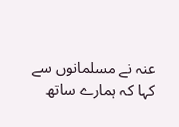عنہ نے مسلمانوں سے کہا کہ ہمارے ساتھ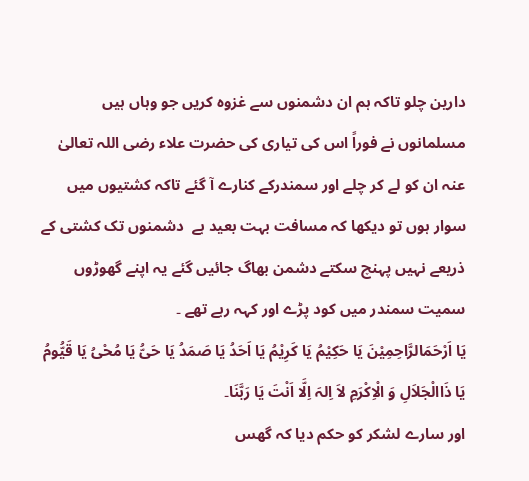دارین چلو تاکہ ہم ان دشمنوں سے غزوہ کریں جو وہاں ہیں مسلمانوں نے فوراً اس کی تیاری کی حضرت علاء رضی اللہ تعالیٰ عنہ ان کو لے کر چلے اور سمندرکے کنارے آ گئے تاکہ کشتیوں میں سوار ہوں تو دیکھا کہ مسافت بہت بعید ہے  دشمنوں تک کشتی کے ذریعے نہیں پہنچ سکتے دشمن بھاگ جائیں گئے یہ اپنے گھوڑوں سمیت سمندر میں کود پڑے اور کہہ رہے تھے ۔
یَا اَرْحَمَالرَّاحِمِیْنَ یَا حَکِیْمُ یَا کَرِیْمُ یَا اَحَدُ یَا صَمَدُ یَا حَیُّ یَا مُحْیُ یَا قَیُّومُ یَا ذَاالْجَلاَلِ وَ الْاِکْرَمِ لاَ اِلہَ اِلَّا اَنْتَ یَا رَبَّنَا۔
اور سارے لشکر کو حکم دیا کہ گھس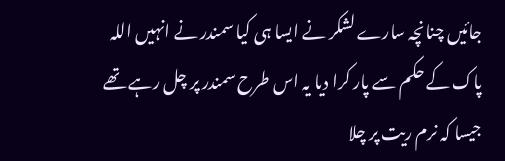جائیں چنانچہ سارے لشکر نے ایسا ہی کیا سمندر نے انہیں اللہ پاک کے حکم سے پار کرا دیا یہ اس طرح سمندر پر چل رہے تھے جیسا کہ نرم ریت پر چلا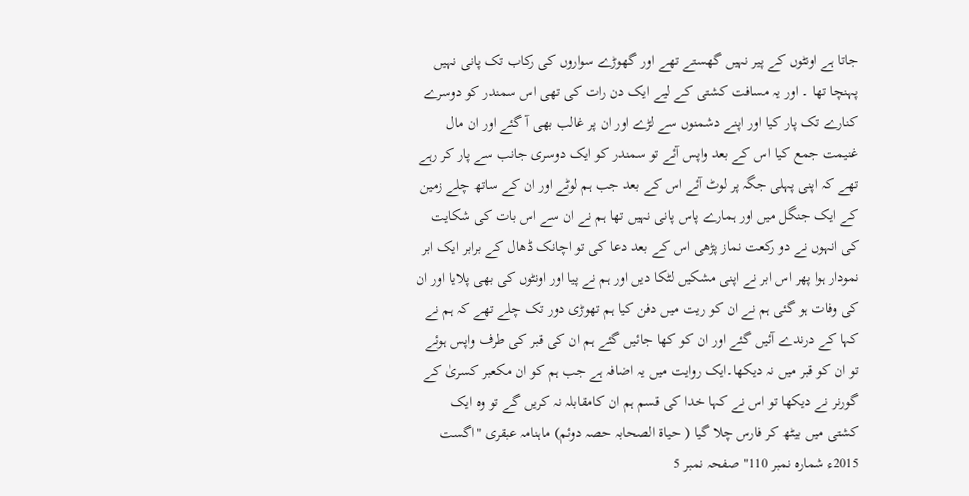جاتا ہے اونٹوں کے پیر نہیں گھستے تھے اور گھوڑے سواروں کی رکاب تک پانی نہیں پہنچا تھا ۔ اور یہ مسافت کشتی کے لیے ایک دن رات کی تھی اس سمندر کو دوسرے کنارے تک پار کیا اور اپنے دشمنوں سے لڑے اور ان پر غالب بھی آ گئے اور ان مال غنیمت جمع کیا اس کے بعد واپس آئے تو سمندر کو ایک دوسری جانب سے پار کر رہے تھے کہ اپنی پہلی جگہ پر لوٹ آئے اس کے بعد جب ہم لوٹے اور ان کے ساتھ چلے زمین کے ایک جنگل میں اور ہمارے پاس پانی نہیں تھا ہم نے ان سے اس بات کی شکایت کی انہوں نے دو رکعت نماز پڑھی اس کے بعد دعا کی تو اچانک ڈھال کے برابر ایک ابر نمودار ہوا پھر اس ابر نے اپنی مشکیں لٹکا دیں اور ہم نے پیا اور اونٹوں کی بھی پلایا اور ان کی وفات ہو گئی ہم نے ان کو ریت میں دفن کیا ہم تھوڑی دور تک چلے تھے کہ ہم نے کہا کے درندے آئیں گئے اور ان کو کھا جائیں گئے ہم ان کی قبر کی طرف واپس ہوئے تو ان کو قبر میں نہ دیکھا۔ایک روایت میں یہ اضافہ ہے جب ہم کو ان مکعبر کسریٰ کے گورنر نے دیکھا تو اس نے کہا خدا کی قسم ہم ان کامقابلہ نہ کریں گے تو وہ ایک کشتی میں بیٹھ کر فارس چلا گیا ( حیاۃ الصحابہ حصہ دوئم) ماہنامہ عبقری "اگست 2015ء شمارہ نمبر 110" صفحہ نمبر 5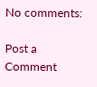No comments:

Post a Comment